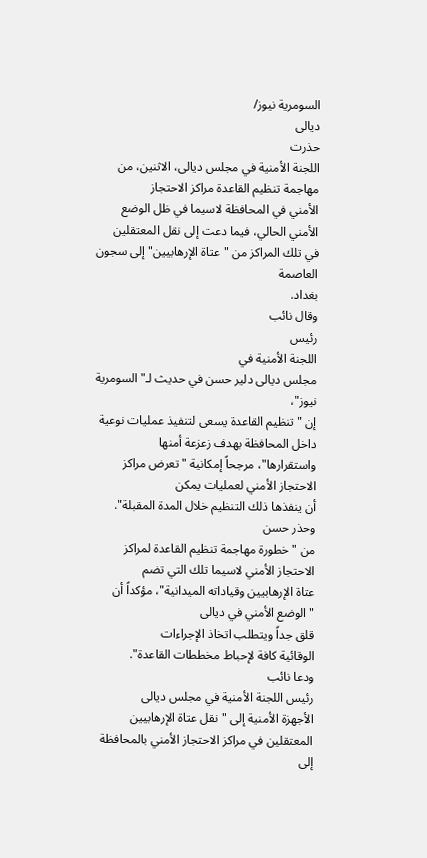السومرية نيوز/
ديالى
حذرت
اللجنة الأمنية في مجلس ديالى، الاثنين، من مهاجمة تنظيم القاعدة مراكز الاحتجاز
الأمني في المحافظة لاسيما في ظل الوضع الأمني الحالي، فيما دعت إلى نقل المعتقلين
في تلك المراكز من "عتاة الإرهابيين" إلى سجون العاصمة
بغداد.
وقال نائب
رئيس
اللجنة الأمنية في
مجلس ديالى دلير حسن في حديث لـ"السومرية نيوز"،
إن "تنظيم القاعدة يسعى لتنفيذ عمليات نوعية داخل المحافظة بهدف زعزعة أمنها
واستقرارها"، مرجحاً إمكانية "تعرض مراكز الاحتجاز الأمني لعمليات يمكن
أن ينفذها ذلك التنظيم خلال المدة المقبلة".
وحذر حسن
من "خطورة مهاجمة تنظيم القاعدة لمراكز الاحتجاز الأمني لاسيما تلك التي تضم
عتاة الإرهابيين وقياداته الميدانية"، مؤكداً أن "الوضع الأمني في ديالى
قلق جداً ويتطلب اتخاذ الإجراءات
الوقائية كافة لإحباط مخططات القاعدة".
ودعا نائب
رئيس اللجنة الأمنية في مجلس ديالى
الأجهزة الأمنية إلى "نقل عتاة الإرهابيين
المعتقلين في مراكز الاحتجاز الأمني بالمحافظة إلى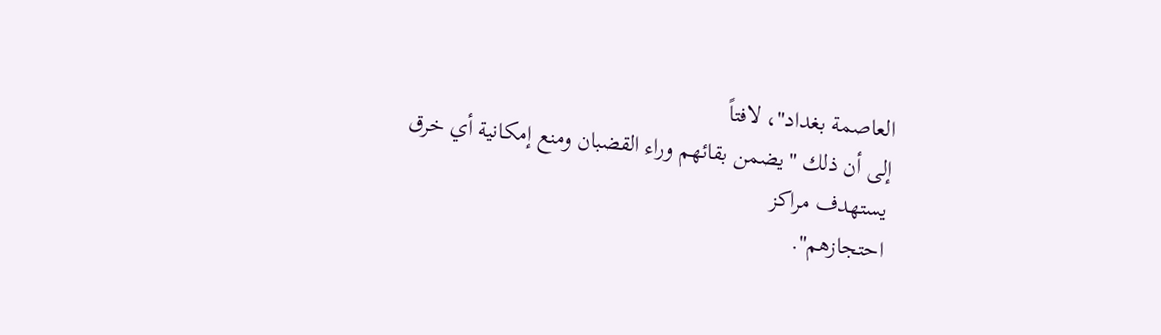العاصمة بغداد"، لافتاً
إلى أن ذلك "يضمن بقائهم وراء القضبان ومنع إمكانية أي خرق يستهدف مراكز
احتجازهم".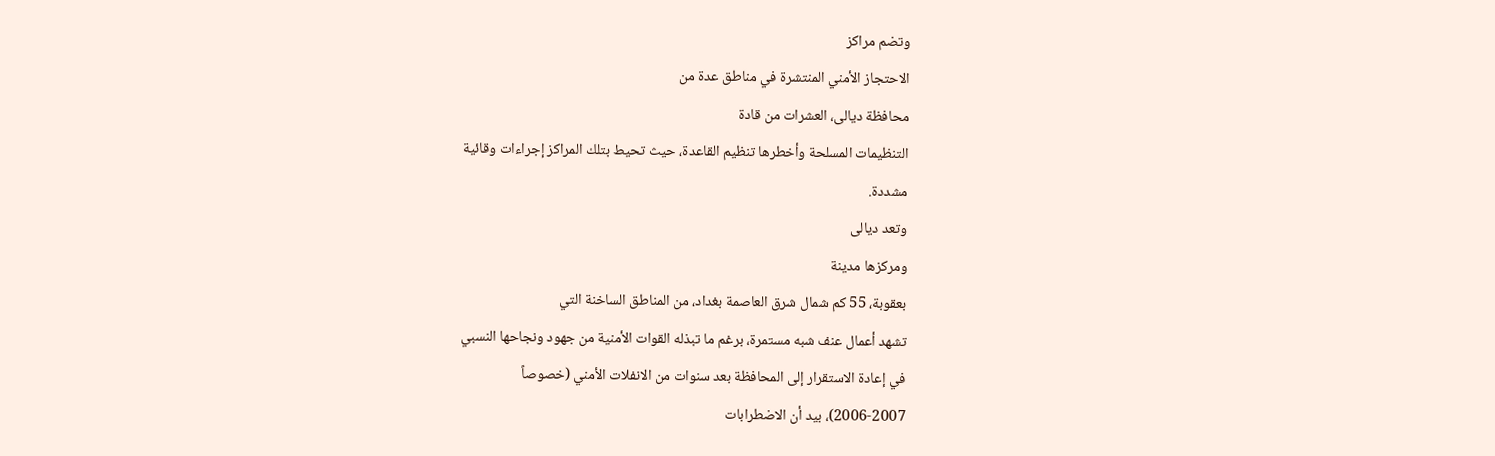وتضم مراكز
الاحتجاز الأمني المنتشرة في مناطق عدة من
محافظة ديالى، العشرات من قادة
التنظيمات المسلحة وأخطرها تنظيم القاعدة، حيث تحيط بتلك المراكز إجراءات وقائية
مشددة.
وتعد ديالى
ومركزها مدينة
بعقوبة، 55 كم شمال شرق العاصمة بغداد، من المناطق الساخنة التي
تشهد أعمال عنف شبه مستمرة، برغم ما تبذله القوات الأمنية من جهود ونجاحها النسبي
في إعادة الاستقرار إلى المحافظة بعد سنوات من الانفلات الأمني (خصوصاً
2006-2007)، بيد أن الاضطرابات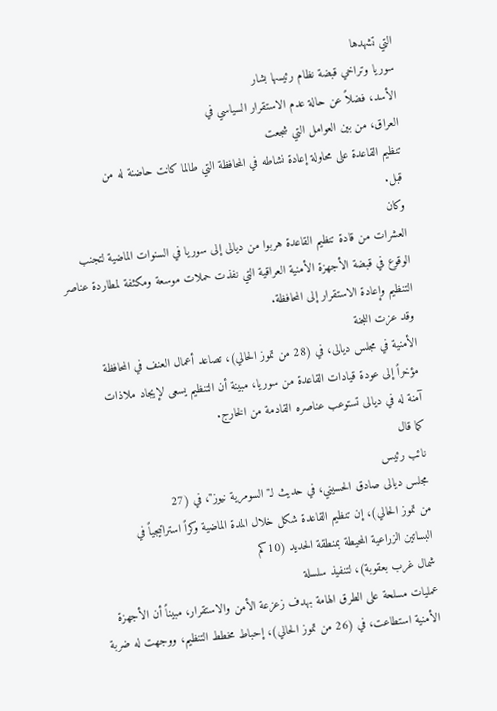التي تشهدها
سوريا وتراخي قبضة نظام رئيسها بشار
الأسد، فضلاً عن حالة عدم الاستقرار السياسي في
العراق، من بين العوامل التي شجعت
تنظيم القاعدة على محاولة إعادة نشاطه في المحافظة التي طالما كانت حاضنة له من
قبل.
وكان
العشرات من قادة تنظيم القاعدة هربوا من ديالى إلى سوريا في السنوات الماضية لتجنب
الوقوع في قبضة الأجهزة الأمنية العراقية التي نفذت حملات موسعة ومكثفة لمطاردة عناصر
التنظيم وإعادة الاستقرار إلى المحافظة.
وقد عزت اللجنة
الأمنية في مجلس ديالى، في (28 من تموز الحالي)، تصاعد أعمال العنف في المحافظة
مؤخراً إلى عودة قيادات القاعدة من سوريا، مبينة أن التنظيم يسعى لإيجاد ملاذات
آمنة له في ديالى تستوعب عناصره القادمة من الخارج.
كما قال
نائب رئيس
مجلس ديالى صادق الحسيني، في حديث لـ"السومرية نيوز"، في (27
من تموز الحالي)، إن تنظيم القاعدة شكل خلال المدة الماضية وكراً استراتيجياً في
البساتين الزراعية المحيطة بمنطقة الحديد (10كم
شمال غرب بعقوبة)، لتنفيذ سلسلة
عمليات مسلحة على الطرق الهامة بهدف زعزعة الأمن والاستقرار، مبيناً أن الأجهزة
الأمنية استطاعت، في (26 من تموز الحالي)، إحباط مخطط التنظيم، ووجهت له ضربة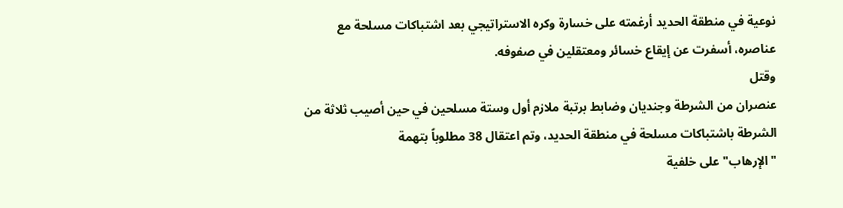نوعية في منطقة الحديد أرغمته على خسارة وكره الاستراتيجي بعد اشتباكات مسلحة مع
عناصره، أسفرت عن إيقاع خسائر ومعتقلين في صفوفه.
وقتل
عنصران من الشرطة وجنديان وضابط برتبة ملازم أول وستة مسلحين في حين أصيب ثلاثة من
الشرطة باشتباكات مسلحة في منطقة الحديد، وتم اعتقال 38 مطلوباً بتهمة
"الإرهاب" على خلفية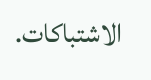الاشتباكات.